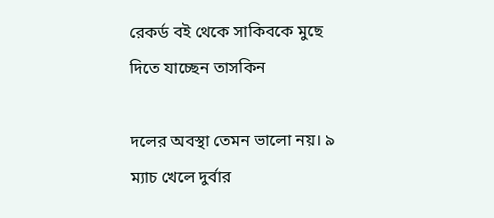রেকর্ড বই থেকে সাকিবকে মুছে দিতে যাচ্ছেন তাসকিন

দলের অবস্থা তেমন ভালো নয়। ৯ ম্যাচ খেলে দুর্বার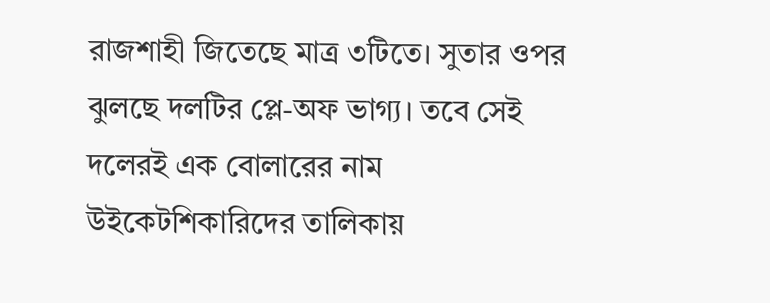রাজশাহী জিতেছে মাত্র ৩টিতে। সুতার ওপর ঝুলছে দলটির প্লে-অফ ভাগ্য। তবে সেই দলেরই এক বোলারের নাম উইকেটশিকারিদের তালিকায়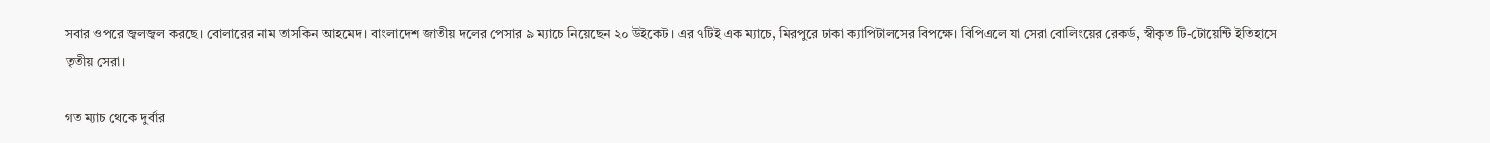সবার ওপরে জ্বলজ্বল করছে। বোলারের নাম তাসকিন আহমেদ। বাংলাদেশ জাতীয় দলের পেসার ৯ ম্যাচে নিয়েছেন ২০ উইকেট। এর ৭টিই এক ম্যাচে, মিরপুরে ঢাকা ক্যাপিটালসের বিপক্ষে। বিপিএলে যা সেরা বোলিংয়ের রেকর্ড, স্বীকৃত টি-টোয়েন্টি ইতিহাসে তৃতীয় সেরা।

গত ম্যাচ থেকে দুর্বার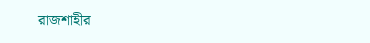রাজশাহীর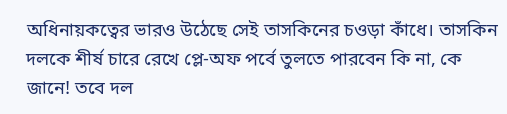অধিনায়কত্বের ভারও উঠেছে সেই তাসকিনের চওড়া কাঁধে। তাসকিন দলকে শীর্ষ চারে রেখে প্লে-অফ পর্বে তুলতে পারবেন কি না, কে জানে! তবে দল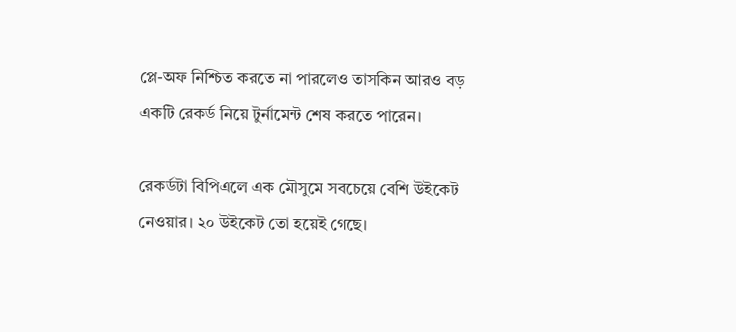প্লে-অফ নিশ্চিত করতে না পারলেও তাসকিন আরও বড় একটি রেকর্ড নিয়ে টুর্নামেন্ট শেষ করতে পারেন।

রেকর্ডটা বিপিএলে এক মৌসুমে সবচেয়ে বেশি উইকেট নেওয়ার। ২০ উইকেট তো হয়েই গেছে।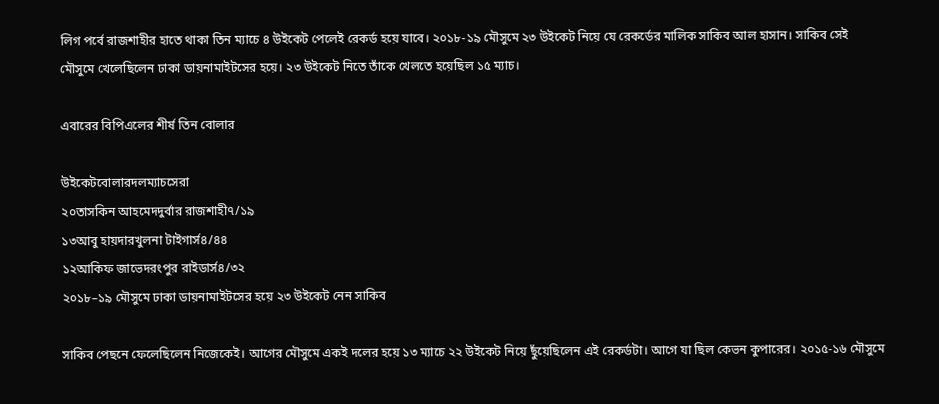লিগ পর্বে রাজশাহীর হাতে থাকা তিন ম্যাচে ৪ উইকেট পেলেই রেকর্ড হয়ে যাবে। ২০১৮-১৯ মৌসুমে ২৩ উইকেট নিয়ে যে রেকর্ডের মালিক সাকিব আল হাসান। সাকিব সেই মৌসুমে খেলেছিলেন ঢাকা ডায়নামাইটসের হয়ে। ২৩ উইকেট নিতে তাঁকে খেলতে হয়েছিল ১৫ ম্যাচ।

এবারের বিপিএলের শীর্ষ তিন বোলার

উইকেটবোলারদলম্যাচসেরা
২০তাসকিন আহমেদদুর্বার রাজশাহী৭/১৯
১৩আবু হায়দারখুলনা টাইগার্স৪/৪৪
১২আকিফ জাভেদরংপুর রাইডার্স৪/৩২
২০১৮–১৯ মৌসুমে ঢাকা ডায়নামাইটসের হয়ে ২৩ উইকেট নেন সাকিব

সাকিব পেছনে ফেলেছিলেন নিজেকেই। আগের মৌসুমে একই দলের হয়ে ১৩ ম্যাচে ২২ উইকেট নিয়ে ছুঁয়েছিলেন এই রেকর্ডটা। আগে যা ছিল কেভন কুপারের। ২০১৫-১৬ মৌসুমে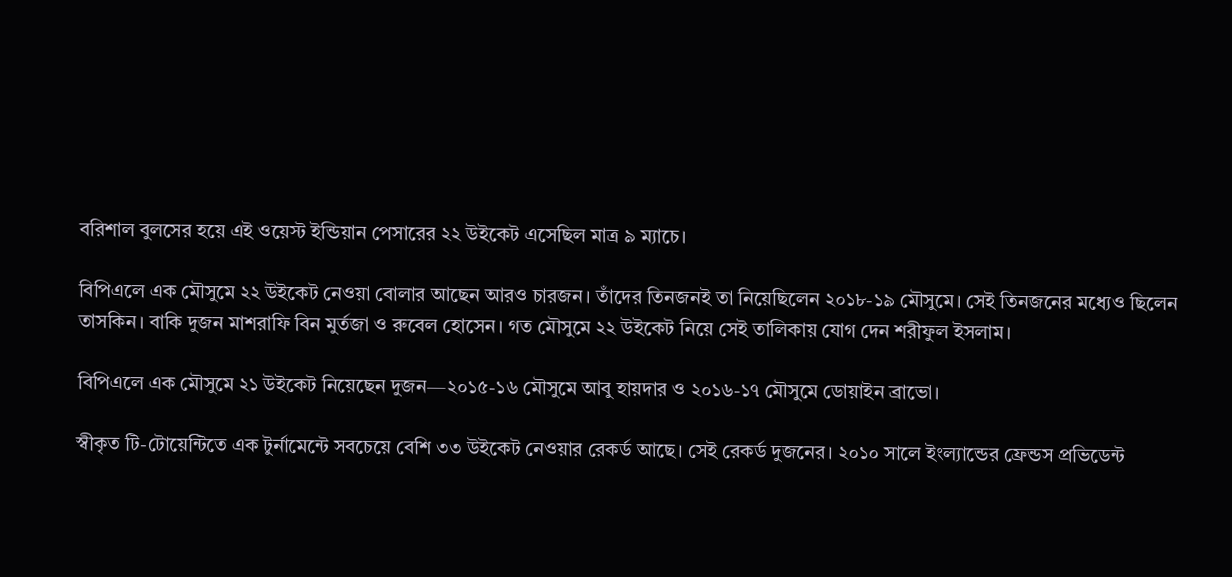বরিশাল বুলসের হয়ে এই ওয়েস্ট ইন্ডিয়ান পেসারের ২২ উইকেট এসেছিল মাত্র ৯ ম্যাচে।

বিপিএলে এক মৌসুমে ২২ উইকেট নেওয়া বোলার আছেন আরও চারজন। তাঁদের তিনজনই তা নিয়েছিলেন ২০১৮-১৯ মৌসুমে। সেই তিনজনের মধ্যেও ছিলেন তাসকিন। বাকি দুজন মাশরাফি বিন মুর্তজা ও রুবেল হোসেন। গত মৌসুমে ২২ উইকেট নিয়ে সেই তালিকায় যোগ দেন শরীফুল ইসলাম।

বিপিএলে এক মৌসুমে ২১ উইকেট নিয়েছেন দুজন—২০১৫-১৬ মৌসুমে আবু হায়দার ও ২০১৬-১৭ মৌসুমে ডোয়াইন ব্রাভো।

স্বীকৃত টি-টোয়েন্টিতে এক টুর্নামেন্টে সবচেয়ে বেশি ৩৩ উইকেট নেওয়ার রেকর্ড আছে। সেই রেকর্ড দুজনের। ২০১০ সালে ইংল্যান্ডের ফ্রেন্ডস প্রভিডেন্ট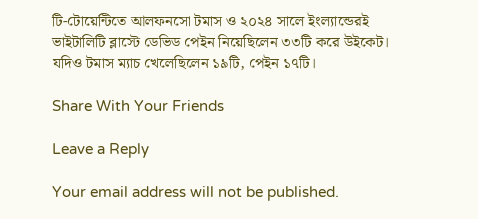টি-টোয়েন্টিতে আলফনসো টমাস ও ২০২৪ সালে ইংল্যান্ডেরই ভাইটালিটি ব্লাস্টে ডেভিড পেইন নিয়েছিলেন ৩৩টি করে উইকেট। যদিও টমাস ম্যাচ খেলেছিলেন ১৯টি, পেইন ১৭টি।

Share With Your Friends

Leave a Reply

Your email address will not be published.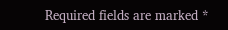Required fields are marked *